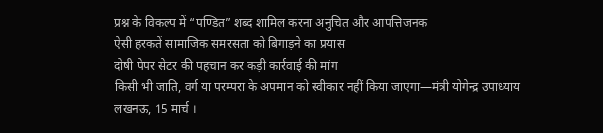प्रश्न के विकल्प में “पण्डित” शब्द शामिल करना अनुचित और आपत्तिजनक
ऐसी हरकतें सामाजिक समरसता को बिगाड़ने का प्रयास
दोषी पेपर सेटर की पहचान कर कड़ी कार्रवाई की मांग
किसी भी जाति, वर्ग या परम्परा के अपमान को स्वीकार नहीं किया जाएगा—मंत्री योगेन्द्र उपाध्याय
लखनऊ, 15 मार्च ।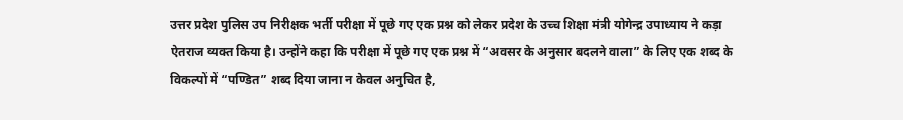उत्तर प्रदेश पुलिस उप निरीक्षक भर्ती परीक्षा में पूछे गए एक प्रश्न को लेकर प्रदेश के उच्च शिक्षा मंत्री योगेन्द्र उपाध्याय ने कड़ा ऐतराज व्यक्त किया है। उन्होंने कहा कि परीक्षा में पूछे गए एक प्रश्न में “अवसर के अनुसार बदलने वाला” के लिए एक शब्द के विकल्पों में “पण्डित” शब्द दिया जाना न केवल अनुचित है,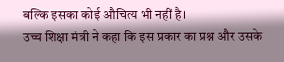बल्कि इसका कोई औचित्य भी नहीं है।
उच्च शिक्षा मंत्री ने कहा कि इस प्रकार का प्रश्न और उसके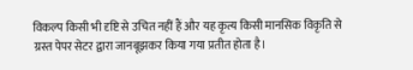विकल्प किसी भी दृष्टि से उचित नहीं हैं और यह कृत्य किसी मानसिक विकृति से ग्रस्त पेपर सेटर द्वारा जानबूझकर किया गया प्रतीत होता है।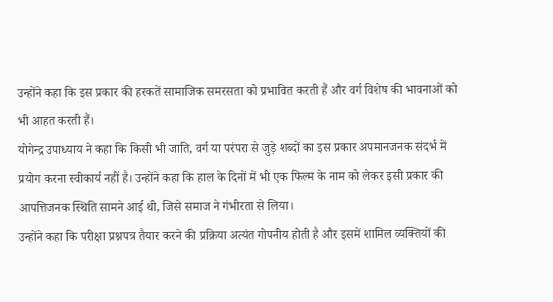उन्होंने कहा कि इस प्रकार की हरकतें सामाजिक समरसता को प्रभावित करती हैं और वर्ग विशेष की भावनाओं को भी आहत करती हैं।
योगेन्द्र उपाध्याय ने कहा कि किसी भी जाति, वर्ग या परंपरा से जुड़े शब्दों का इस प्रकार अपमानजनक संदर्भ में प्रयोग करना स्वीकार्य नहीं है। उन्होंने कहा कि हाल के दिनों में भी एक फिल्म के नाम को लेकर इसी प्रकार की आपत्तिजनक स्थिति सामने आई थी, जिसे समाज ने गंभीरता से लिया।
उन्होंने कहा कि परीक्षा प्रश्नपत्र तैयार करने की प्रक्रिया अत्यंत गोपनीय होती है और इसमें शामिल व्यक्तियों की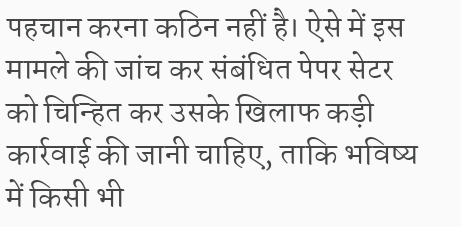पहचान करना कठिन नहीं है। ऐसे में इस मामले की जांच कर संबंधित पेपर सेटर को चिन्हित कर उसके खिलाफ कड़ी कार्रवाई की जानी चाहिए, ताकि भविष्य में किसी भी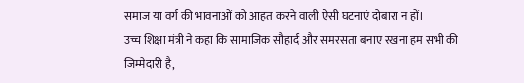समाज या वर्ग की भावनाओं को आहत करने वाली ऐसी घटनाएं दोबारा न हों।
उच्च शिक्षा मंत्री ने कहा कि सामाजिक सौहार्द और समरसता बनाए रखना हम सभी की जिम्मेदारी है,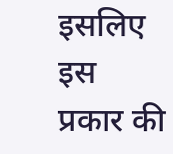इसलिए इस प्रकार की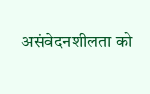असंवेदनशीलता को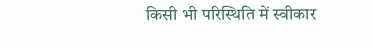किसी भी परिस्थिति में स्वीकार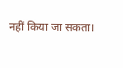नहीं किया जा सकता।